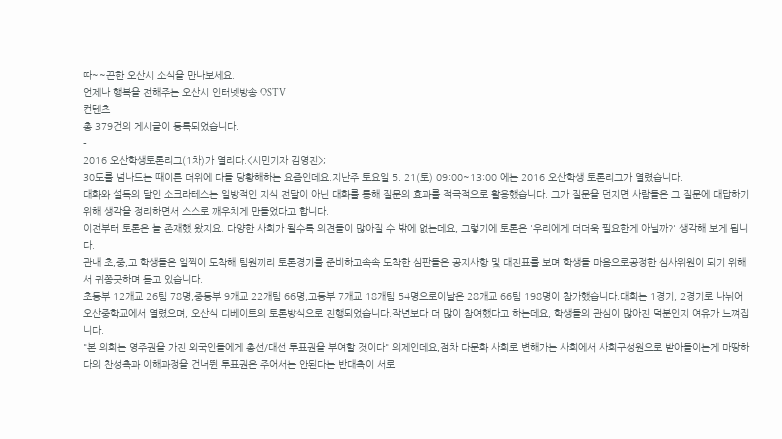따~~끈한 오산시 소식을 만나보세요.
언제나 행복을 전해주는 오산시 인터넷방송 OSTV
컨텐츠
총 379건의 게시글이 등록되었습니다.
-
2016 오산학생토론리그(1차)가 열리다.<시민기자 김영진>;
30도를 넘나드는 때이른 더위에 다들 당황해하는 요즘인데요.지난주 토요일 5. 21(토) 09:00~13:00 에는 2016 오산학생 토론리그가 열렸습니다.
대화와 설득의 달인 소크라테스는 일방적인 지식 전달이 아닌 대화를 통해 질문의 효과를 적극적으로 활용했습니다. 그가 질문을 던지면 사람들은 그 질문에 대답하기 위해 생각을 정리하면서 스스로 깨우치게 만들었다고 합니다.
이전부터 토론은 늘 존재했 왔지요. 다양한 사회가 될수록 의견들이 많아질 수 밖에 없는데요, 그렇기에 토론은 '우리에게 더더욱 필요한게 아닐까?' 생각해 보게 됩니다.
관내 초,중,고 학생들은 일찍이 도착해 팀원끼리 토론경기를 준비하고속속 도착한 심판들은 공지사항 및 대진표를 보며 학생들 마음으로공정한 심사위원이 되기 위해서 귀쫑긋하며 듣고 있습니다.
초등부 12개교 26팀 78명,중등부 9개교 22개팀 66명,고등부 7개교 18개팀 54명으로이날은 28개교 66팀 198명이 참가했습니다.대회는 1경기, 2경기로 나뉘어 오산중학교에서 열렸으며, 오산식 디베이트의 토론방식으로 진행되었습니다.작년보다 더 많이 참여했다고 하는데요, 학생들의 관심이 많아진 덕분인지 여유가 느껴집니다.
"본 의회는 영주권을 가진 외국인들에게 총선/대선 투표권을 부여할 것이다" 의제인데요,점차 다문화 사회로 변해가는 사회에서 사회구성원으로 받아들이는게 마땅하다의 찬성측과 이해과정을 건너뛴 투표권은 주어서는 안된다는 반대측이 서로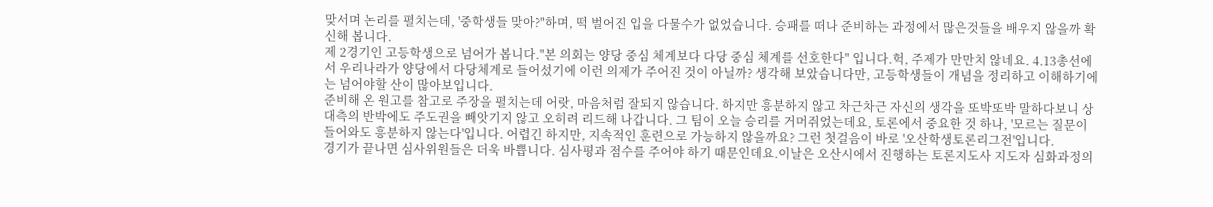맞서며 논리를 펼치는데, '중학생들 맞아?"하며, 떡 벌어진 입을 다물수가 없었습니다. 승패를 떠나 준비하는 과정에서 많은것들을 배우지 않을까 확신해 봅니다.
제 2경기인 고등학생으로 넘어가 봅니다."본 의회는 양당 중심 체계보다 다당 중심 체계를 선호한다" 입니다.헉, 주제가 만만치 않네요. 4.13총선에서 우리나라가 양당에서 다당체계로 들어섰기에 이런 의제가 주어진 것이 아닐까? 생각해 보았습니다만, 고등학생들이 개념을 정리하고 이해하기에는 넘어야할 산이 많아보입니다.
준비해 온 원고를 참고로 주장을 펼치는데 어랏, 마음처럼 잘되지 않습니다. 하지만 흥분하지 않고 차근차근 자신의 생각을 또박또박 말하다보니 상대측의 반박에도 주도권을 빼앗기지 않고 오히려 리드해 나갑니다. 그 팀이 오늘 승리를 거머쥐었는데요, 토론에서 중요한 것 하나, '모르는 질문이 들어와도 흥분하지 않는다'입니다. 어렵긴 하지만, 지속적인 훈련으로 가능하지 않을까요? 그런 첫걸음이 바로 '오산학생토론리그전'입니다.
경기가 끝나면 심사위원들은 더욱 바쁩니다. 심사평과 점수를 주어야 하기 때문인데요.이날은 오산시에서 진행하는 토론지도사 지도자 심화과정의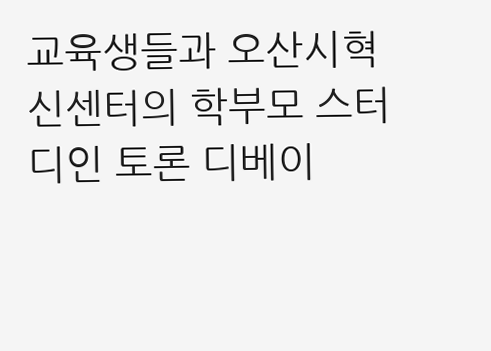교육생들과 오산시혁신센터의 학부모 스터디인 토론 디베이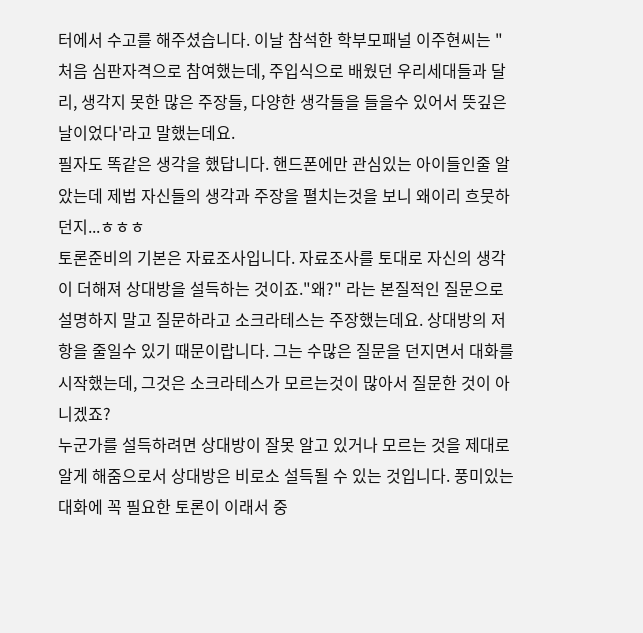터에서 수고를 해주셨습니다. 이날 참석한 학부모패널 이주현씨는 "처음 심판자격으로 참여했는데, 주입식으로 배웠던 우리세대들과 달리, 생각지 못한 많은 주장들, 다양한 생각들을 들을수 있어서 뜻깊은 날이었다'라고 말했는데요.
필자도 똑같은 생각을 했답니다. 핸드폰에만 관심있는 아이들인줄 알았는데 제법 자신들의 생각과 주장을 펼치는것을 보니 왜이리 흐뭇하던지...ㅎㅎㅎ
토론준비의 기본은 자료조사입니다. 자료조사를 토대로 자신의 생각이 더해져 상대방을 설득하는 것이죠."왜?" 라는 본질적인 질문으로 설명하지 말고 질문하라고 소크라테스는 주장했는데요. 상대방의 저항을 줄일수 있기 때문이랍니다. 그는 수많은 질문을 던지면서 대화를 시작했는데, 그것은 소크라테스가 모르는것이 많아서 질문한 것이 아니겠죠?
누군가를 설득하려면 상대방이 잘못 알고 있거나 모르는 것을 제대로 알게 해줌으로서 상대방은 비로소 설득될 수 있는 것입니다. 풍미있는 대화에 꼭 필요한 토론이 이래서 중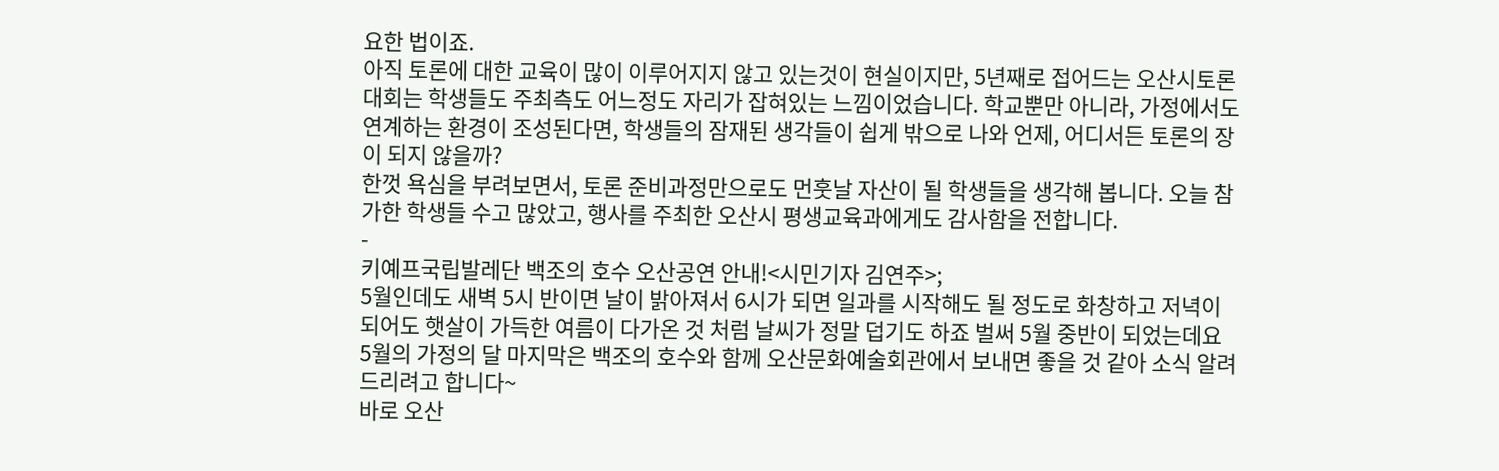요한 법이죠.
아직 토론에 대한 교육이 많이 이루어지지 않고 있는것이 현실이지만, 5년째로 접어드는 오산시토론대회는 학생들도 주최측도 어느정도 자리가 잡혀있는 느낌이었습니다. 학교뿐만 아니라, 가정에서도 연계하는 환경이 조성된다면, 학생들의 잠재된 생각들이 쉽게 밖으로 나와 언제, 어디서든 토론의 장이 되지 않을까?
한껏 욕심을 부려보면서, 토론 준비과정만으로도 먼훗날 자산이 될 학생들을 생각해 봅니다. 오늘 참가한 학생들 수고 많았고, 행사를 주최한 오산시 평생교육과에게도 감사함을 전합니다.
-
키예프국립발레단 백조의 호수 오산공연 안내!<시민기자 김연주>;
5월인데도 새벽 5시 반이면 날이 밝아져서 6시가 되면 일과를 시작해도 될 정도로 화창하고 저녁이 되어도 햇살이 가득한 여름이 다가온 것 처럼 날씨가 정말 덥기도 하죠 벌써 5월 중반이 되었는데요 5월의 가정의 달 마지막은 백조의 호수와 함께 오산문화예술회관에서 보내면 좋을 것 같아 소식 알려 드리려고 합니다~
바로 오산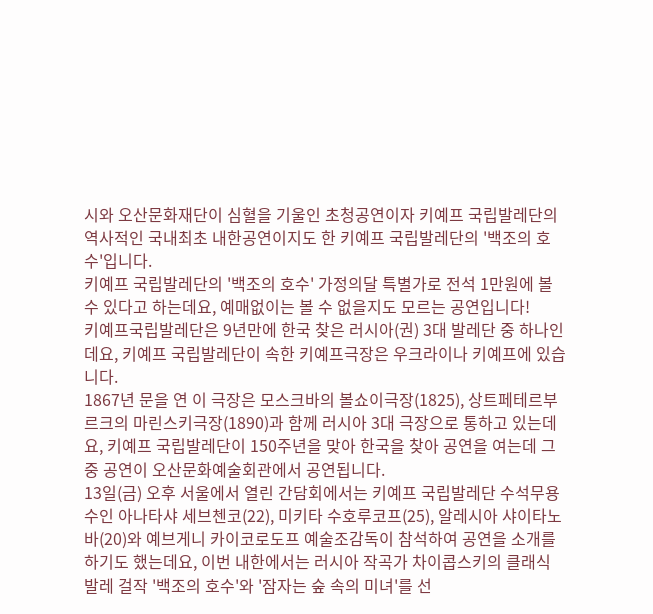시와 오산문화재단이 심혈을 기울인 초청공연이자 키예프 국립발레단의 역사적인 국내최초 내한공연이지도 한 키예프 국립발레단의 '백조의 호수'입니다.
키예프 국립발레단의 '백조의 호수' 가정의달 특별가로 전석 1만원에 볼 수 있다고 하는데요, 예매없이는 볼 수 없을지도 모르는 공연입니다!
키예프국립발레단은 9년만에 한국 찾은 러시아(권) 3대 발레단 중 하나인데요, 키예프 국립발레단이 속한 키예프극장은 우크라이나 키예프에 있습니다.
1867년 문을 연 이 극장은 모스크바의 볼쇼이극장(1825), 상트페테르부르크의 마린스키극장(1890)과 함께 러시아 3대 극장으로 통하고 있는데요, 키예프 국립발레단이 150주년을 맞아 한국을 찾아 공연을 여는데 그 중 공연이 오산문화예술회관에서 공연됩니다.
13일(금) 오후 서울에서 열린 간담회에서는 키예프 국립발레단 수석무용수인 아나타샤 세브첸코(22), 미키타 수호루코프(25), 알레시아 샤이타노바(20)와 예브게니 카이코로도프 예술조감독이 참석하여 공연을 소개를 하기도 했는데요, 이번 내한에서는 러시아 작곡가 차이콥스키의 클래식 발레 걸작 '백조의 호수'와 '잠자는 숲 속의 미녀'를 선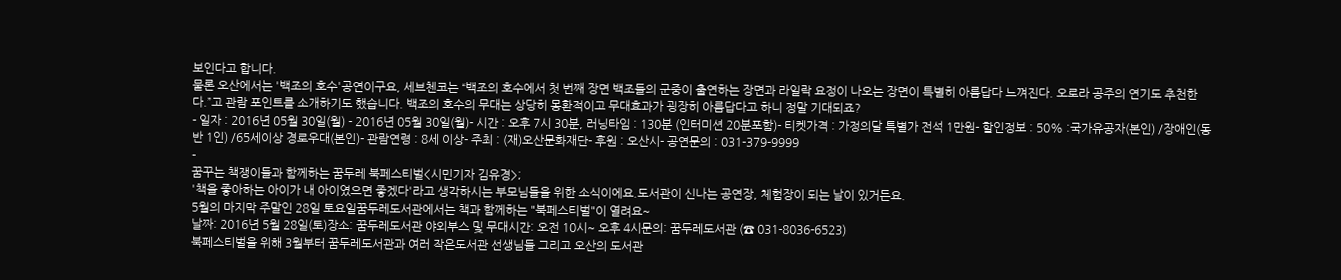보인다고 합니다.
물론 오산에서는 '백조의 호수'공연이구요, 세브첸코는 “백조의 호수에서 첫 번째 장면 백조들의 군중이 출연하는 장면과 라일락 요정이 나오는 장면이 특별히 아름답다 느껴진다. 오로라 공주의 연기도 추천한다.”고 관람 포인트를 소개하기도 했습니다. 백조의 호수의 무대는 상당히 몽환적이고 무대효과가 굉장히 아름답다고 하니 정말 기대되죠?
- 일자 : 2016년 05월 30일(월) - 2016년 05월 30일(월)- 시간 : 오후 7시 30분, 러닝타임 : 130분 (인터미션 20분포함)- 티켓가격 : 가정의달 특별가 전석 1만원- 할인정보 : 50% :국가유공자(본인) /장애인(동반 1인) /65세이상 경로우대(본인)- 관람연령 : 8세 이상- 주최 : (재)오산문화재단- 후원 : 오산시- 공연문의 : 031-379-9999
-
꿈꾸는 책쟁이들과 함께하는 꿈두레 북페스티벌<시민기자 김유경>;
'책을 좋아하는 아이가 내 아이였으면 좋겠다'라고 생각하시는 부모님들을 위한 소식이에요.도서관이 신나는 공연장, 체험장이 되는 날이 있거든요.
5월의 마지막 주말인 28일 토요일꿈두레도서관에서는 책과 함께하는 "북페스티벌"이 열려요~
날짜: 2016년 5월 28일(토)장소: 꿈두레도서관 야외부스 및 무대시간: 오전 10시~ 오후 4시문의: 꿈두레도서관 (☎ 031-8036-6523)
북페스티벌을 위해 3월부터 꿈두레도서관과 여러 작은도서관 선생님들 그리고 오산의 도서관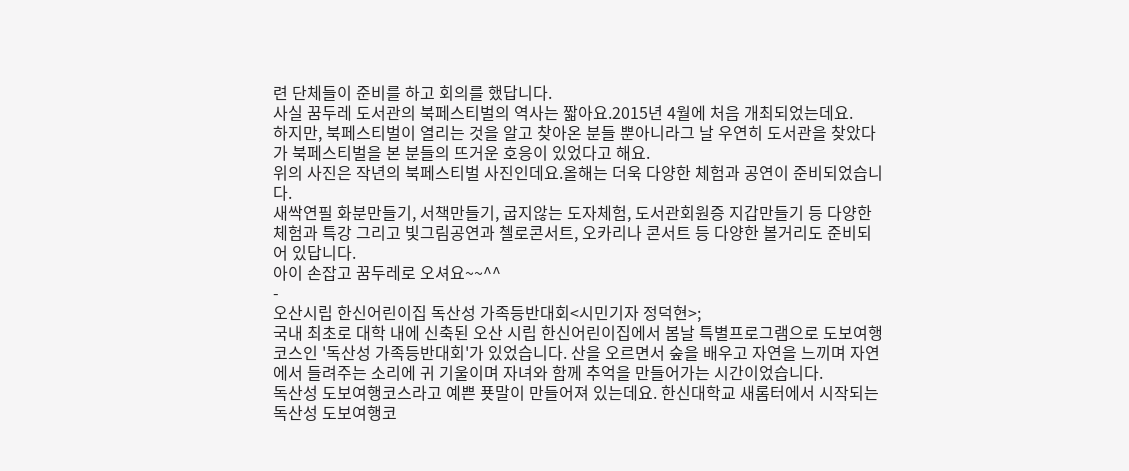련 단체들이 준비를 하고 회의를 했답니다.
사실 꿈두레 도서관의 북페스티벌의 역사는 짧아요.2015년 4월에 처음 개최되었는데요.
하지만, 북페스티벌이 열리는 것을 알고 찾아온 분들 뿐아니라그 날 우연히 도서관을 찾았다가 북페스티벌을 본 분들의 뜨거운 호응이 있었다고 해요.
위의 사진은 작년의 북페스티벌 사진인데요.올해는 더욱 다양한 체험과 공연이 준비되었습니다.
새싹연필 화분만들기, 서책만들기, 굽지않는 도자체험, 도서관회원증 지갑만들기 등 다양한 체험과 특강 그리고 빛그림공연과 첼로콘서트, 오카리나 콘서트 등 다양한 볼거리도 준비되어 있답니다.
아이 손잡고 꿈두레로 오셔요~~^^
-
오산시립 한신어린이집 독산성 가족등반대회<시민기자 정덕현>;
국내 최초로 대학 내에 신축된 오산 시립 한신어린이집에서 봄날 특별프로그램으로 도보여행코스인 '독산성 가족등반대회'가 있었습니다. 산을 오르면서 숲을 배우고 자연을 느끼며 자연에서 들려주는 소리에 귀 기울이며 자녀와 함께 추억을 만들어가는 시간이었습니다.
독산성 도보여행코스라고 예쁜 푯말이 만들어져 있는데요. 한신대학교 새롬터에서 시작되는 독산성 도보여행코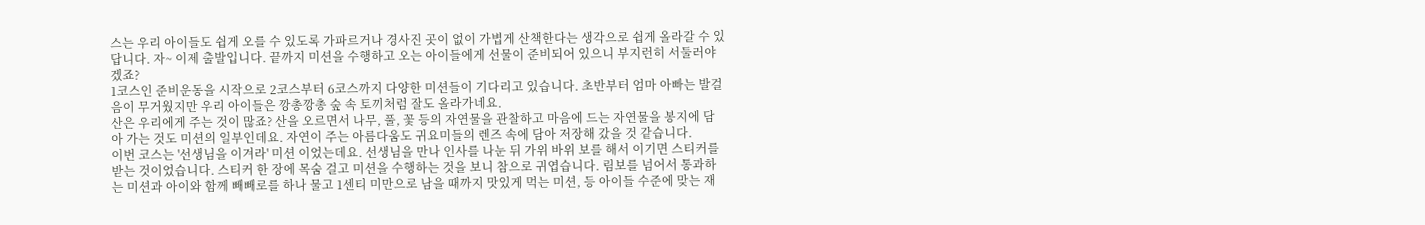스는 우리 아이들도 쉽게 오를 수 있도록 가파르거나 경사진 곳이 없이 가볍게 산책한다는 생각으로 쉽게 올라갈 수 있답니다. 자~ 이제 출발입니다. 끝까지 미션을 수행하고 오는 아이들에게 선물이 준비되어 있으니 부지런히 서둘러야겠죠?
1코스인 준비운동을 시작으로 2코스부터 6코스까지 다양한 미션들이 기다리고 있습니다. 초반부터 엄마 아빠는 발걸음이 무거웠지만 우리 아이들은 깡총깡총 숲 속 토끼처럼 잘도 올라가네요.
산은 우리에게 주는 것이 많죠? 산을 오르면서 나무, 풀, 꽃 등의 자연물을 관찰하고 마음에 드는 자연물을 봉지에 담아 가는 것도 미션의 일부인데요. 자연이 주는 아름다움도 귀요미들의 렌즈 속에 담아 저장해 갔을 것 같습니다.
이번 코스는 '선생님을 이겨라' 미션 이었는데요. 선생님을 만나 인사를 나눈 뒤 가위 바위 보를 해서 이기면 스티커를 받는 것이었습니다. 스티커 한 장에 목숨 걸고 미션을 수행하는 것을 보니 참으로 귀엽습니다. 림보를 넘어서 통과하는 미션과 아이와 함께 빼빼로를 하나 물고 1센티 미만으로 남을 때까지 맛있게 먹는 미션, 등 아이들 수준에 맞는 재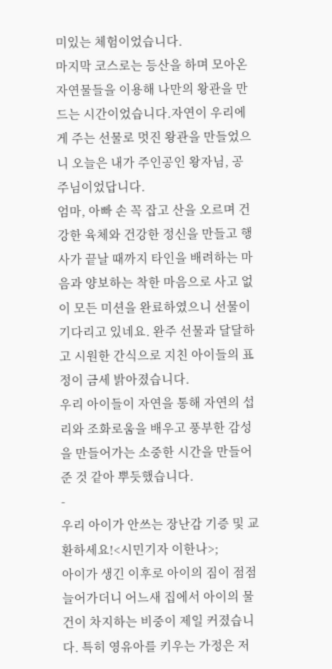미있는 체험이었습니다.
마지막 코스로는 등산을 하며 모아온 자연물들을 이용해 나만의 왕관을 만드는 시간이었습니다.자연이 우리에게 주는 선물로 멋진 왕관을 만들었으니 오늘은 내가 주인공인 왕자님, 공주님이었답니다.
엄마, 아빠 손 꼭 잡고 산을 오르며 건강한 육체와 건강한 정신을 만들고 행사가 끝날 때까지 타인을 배려하는 마음과 양보하는 착한 마음으로 사고 없이 모든 미션을 완료하였으니 선물이 기다리고 있네요. 완주 선물과 달달하고 시원한 간식으로 지친 아이들의 표정이 금세 밝아졌습니다.
우리 아이들이 자연을 통해 자연의 섭리와 조화로움을 배우고 풍부한 감성을 만들어가는 소중한 시간을 만들어 준 것 같아 뿌듯했습니다.
-
우리 아이가 안쓰는 장난감 기증 및 교환하세요!<시민기자 이한나>;
아이가 생긴 이후로 아이의 짐이 점점 늘어가더니 어느새 집에서 아이의 물건이 차지하는 비중이 제일 커졌습니다. 특히 영유아를 키우는 가정은 저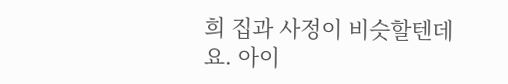희 집과 사정이 비슷할텐데요. 아이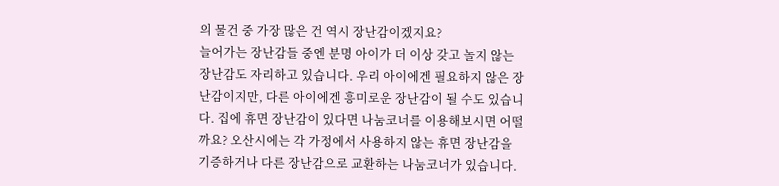의 물건 중 가장 많은 건 역시 장난감이겠지요?
늘어가는 장난감들 중엔 분명 아이가 더 이상 갖고 놀지 않는 장난감도 자리하고 있습니다. 우리 아이에겐 필요하지 않은 장난감이지만, 다른 아이에겐 흥미로운 장난감이 될 수도 있습니다. 집에 휴면 장난감이 있다면 나눔코너를 이용해보시면 어떨까요? 오산시에는 각 가정에서 사용하지 않는 휴면 장난감을 기증하거나 다른 장난감으로 교환하는 나눔코너가 있습니다.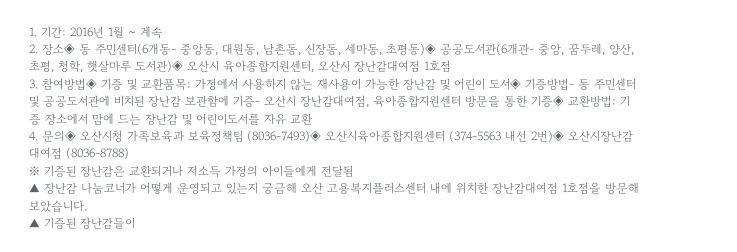1. 기간: 2016년 1월 ~ 계속
2. 장소◈ 동 주민센터(6개동- 중앙동, 대원동, 남촌동, 신장동, 세마동, 초평동)◈ 공공도서관(6개관- 중앙, 꿈두레, 양산, 초평, 청학, 햇살마루 도서관)◈ 오산시 육아종합지원센터, 오산시 장난감대여점 1호점
3. 참여방법◈ 기증 및 교환품목: 가정에서 사용하지 않는 재사용이 가능한 장난감 및 어린이 도서◈ 기증방법- 동 주민센터 및 공공도서관에 비치된 장난감 보관함에 기증- 오산시 장난감대여점, 육아종합지원센터 방문을 통한 기증◈ 교환방법: 기증 장소에서 맘에 드는 장난감 및 어린이도서를 자유 교환
4. 문의◈ 오산시청 가족보육과 보육정책팀 (8036-7493)◈ 오산시육아종합지원센터 (374-5563 내선 2번)◈ 오산시장난감대여점 (8036-8788)
※ 기증된 장난감은 교환되거나 저소득 가정의 아이들에게 전달됨
▲ 장난감 나눔코너가 어떻게 운영되고 있는지 궁금해 오산 고용복지플러스센터 내에 위치한 장난감대여점 1호점을 방문해보았습니다.
▲ 기증된 장난감들이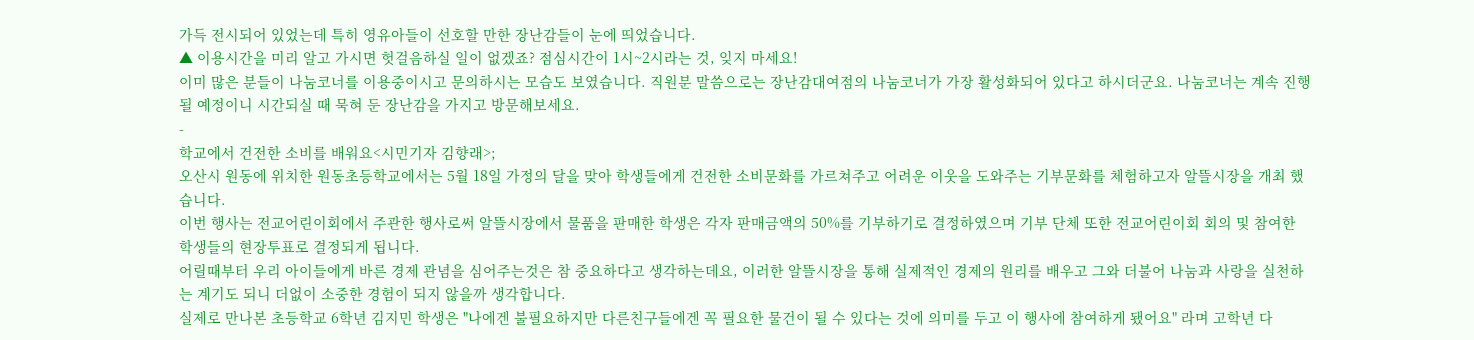가득 전시되어 있었는데 특히 영유아들이 선호할 만한 장난감들이 눈에 띄었습니다.
▲ 이용시간을 미리 알고 가시면 헛걸음하실 일이 없겠죠? 점심시간이 1시~2시라는 것, 잊지 마세요!
이미 많은 분들이 나눔코너를 이용중이시고 문의하시는 모습도 보였습니다. 직원분 말씀으로는 장난감대여점의 나눔코너가 가장 활성화되어 있다고 하시더군요. 나눔코너는 계속 진행될 예정이니 시간되실 때 묵혀 둔 장난감을 가지고 방문해보세요.
-
학교에서 건전한 소비를 배워요<시민기자 김향래>;
오산시 원동에 위치한 원동초등학교에서는 5월 18일 가정의 달을 맞아 학생들에게 건전한 소비문화를 가르쳐주고 어려운 이웃을 도와주는 기부문화를 체험하고자 알뜰시장을 개최 했습니다.
이번 행사는 전교어린이회에서 주관한 행사로써 알뜰시장에서 물품을 판매한 학생은 각자 판매금액의 50%를 기부하기로 결정하였으며 기부 단체 또한 전교어린이회 회의 및 참여한 학생들의 현장투표로 결정되게 됩니다.
어릴때부터 우리 아이들에게 바른 경제 관념을 심어주는것은 참 중요하다고 생각하는데요, 이러한 알뜰시장을 통해 실제적인 경제의 원리를 배우고 그와 더불어 나눔과 사랑을 실천하는 계기도 되니 더없이 소중한 경험이 되지 않을까 생각합니다.
실제로 만나본 초등학교 6학년 김지민 학생은 "나에겐 불필요하지만 다른친구들에겐 꼭 필요한 물건이 될 수 있다는 것에 의미를 두고 이 행사에 참여하게 됐어요" 라며 고학년 다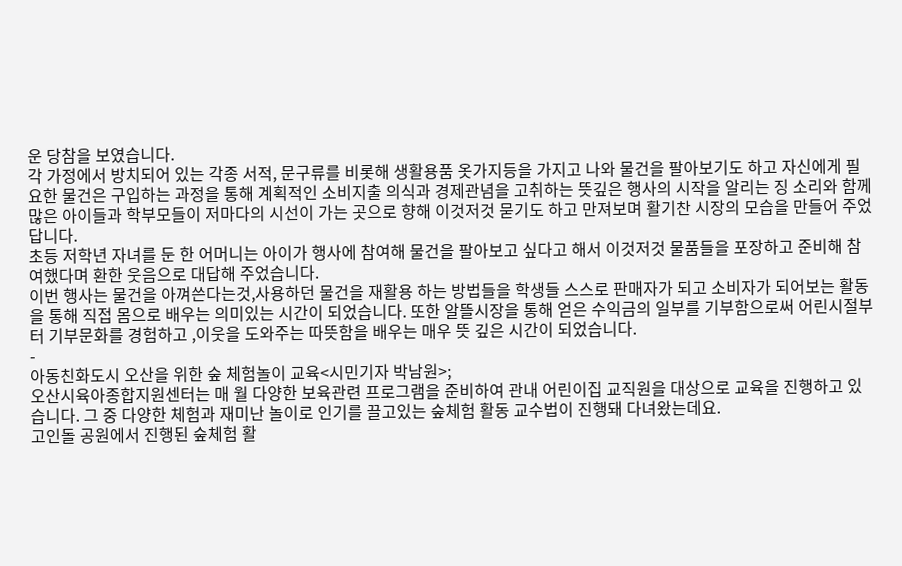운 당참을 보였습니다.
각 가정에서 방치되어 있는 각종 서적, 문구류를 비롯해 생활용품 옷가지등을 가지고 나와 물건을 팔아보기도 하고 자신에게 필요한 물건은 구입하는 과정을 통해 계획적인 소비지출 의식과 경제관념을 고취하는 뜻깊은 행사의 시작을 알리는 징 소리와 함께 많은 아이들과 학부모들이 저마다의 시선이 가는 곳으로 향해 이것저것 묻기도 하고 만져보며 활기찬 시장의 모습을 만들어 주었답니다.
초등 저학년 자녀를 둔 한 어머니는 아이가 행사에 참여해 물건을 팔아보고 싶다고 해서 이것저것 물품들을 포장하고 준비해 참여했다며 환한 웃음으로 대답해 주었습니다.
이번 행사는 물건을 아껴쓴다는것,사용하던 물건을 재활용 하는 방법들을 학생들 스스로 판매자가 되고 소비자가 되어보는 활동을 통해 직접 몸으로 배우는 의미있는 시간이 되었습니다. 또한 알뜰시장을 통해 얻은 수익금의 일부를 기부함으로써 어린시절부터 기부문화를 경험하고 ,이웃을 도와주는 따뜻함을 배우는 매우 뜻 깊은 시간이 되었습니다.
-
아동친화도시 오산을 위한 숲 체험놀이 교육<시민기자 박남원>;
오산시육아종합지원센터는 매 월 다양한 보육관련 프로그램을 준비하여 관내 어린이집 교직원을 대상으로 교육을 진행하고 있습니다. 그 중 다양한 체험과 재미난 놀이로 인기를 끌고있는 숲체험 활동 교수법이 진행돼 다녀왔는데요.
고인돌 공원에서 진행된 숲체험 활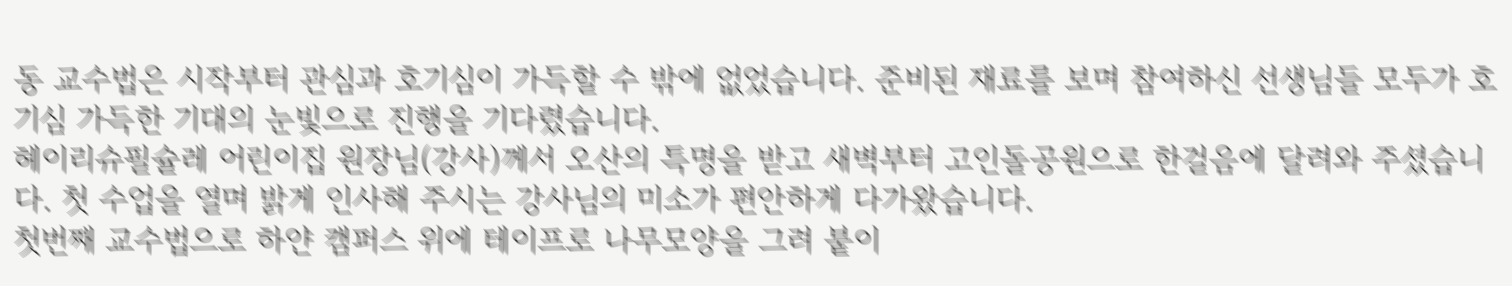동 교수법은 시작부터 관심과 호기심이 가득할 수 밖에 없었습니다. 준비된 재료를 보며 참여하신 선생님들 모두가 호기심 가득한 기대의 눈빛으로 진행을 기다렸습니다.
헤이리슈필슐레 어린이집 원장님(강사)께서 오산의 특명을 받고 새벽부터 고인돌공원으로 한걸음에 달려와 주셨습니다. 첫 수업을 열며 밝게 인사해 주시는 강사님의 미소가 편안하게 다가왔습니다.
첫번째 교수법으로 하얀 캠퍼스 위에 테이프로 나무모양을 그려 붙이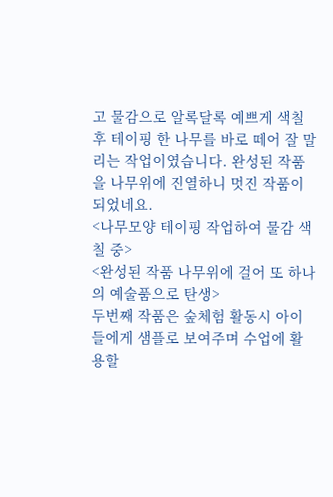고 물감으로 알록달록 예쁘게 색칠 후 테이핑 한 나무를 바로 떼어 잘 말리는 작업이였습니다. 완성된 작품을 나무위에 진열하니 멋진 작품이 되었네요.
<나무모양 테이핑 작업하여 물감 색칠 중>
<완성된 작품 나무위에 걸어 또 하나의 예술품으로 탄생>
두번째 작품은 숲체험 활동시 아이들에게 샘플로 보여주며 수업에 활용할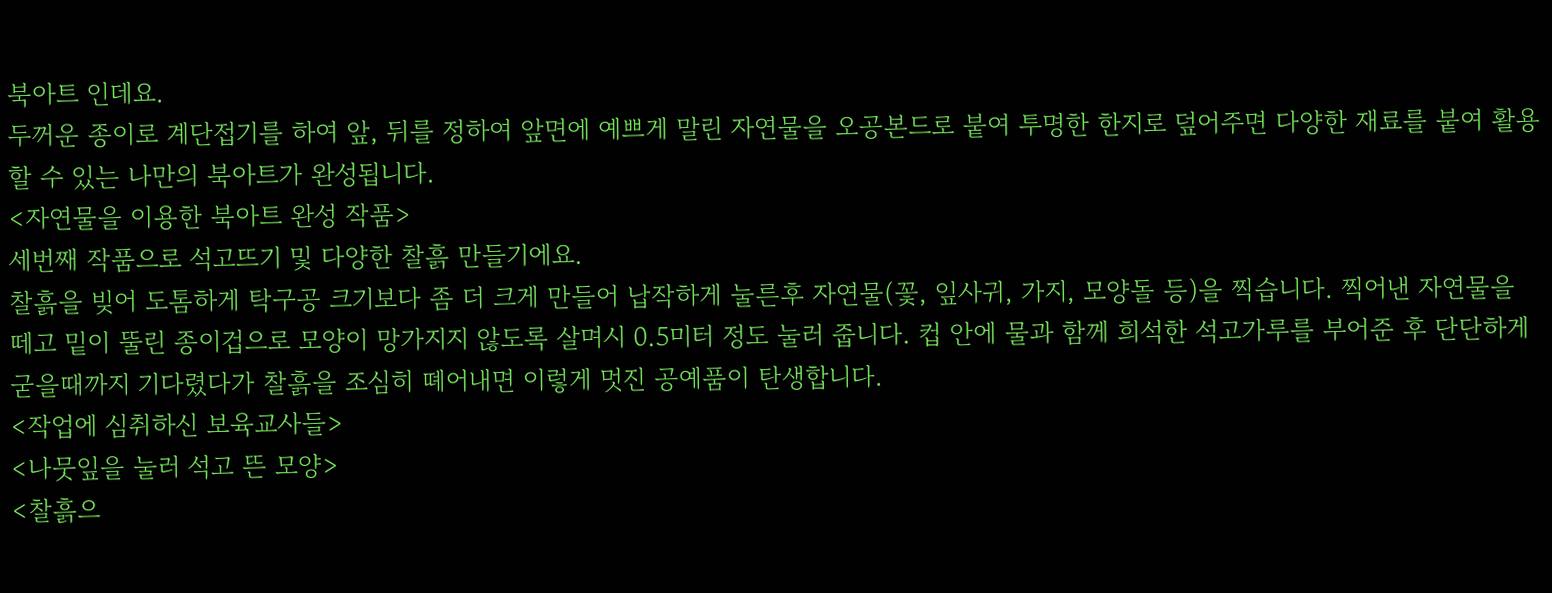북아트 인데요.
두꺼운 종이로 계단접기를 하여 앞, 뒤를 정하여 앞면에 예쁘게 말린 자연물을 오공본드로 붙여 투명한 한지로 덮어주면 다양한 재료를 붙여 활용할 수 있는 나만의 북아트가 완성됩니다.
<자연물을 이용한 북아트 완성 작품>
세번째 작품으로 석고뜨기 및 다양한 찰흙 만들기에요.
찰흙을 빚어 도톰하게 탁구공 크기보다 좀 더 크게 만들어 납작하게 눌른후 자연물(꽃, 잎사귀, 가지, 모양돌 등)을 찍습니다. 찍어낸 자연물을 떼고 밑이 뚤린 종이겁으로 모양이 망가지지 않도록 살며시 0.5미터 정도 눌러 줍니다. 컵 안에 물과 함께 희석한 석고가루를 부어준 후 단단하게 굳을때까지 기다렸다가 찰흙을 조심히 뗴어내면 이렇게 멋진 공예품이 탄생합니다.
<작업에 심취하신 보육교사들>
<나뭇잎을 눌러 석고 뜬 모양>
<찰흙으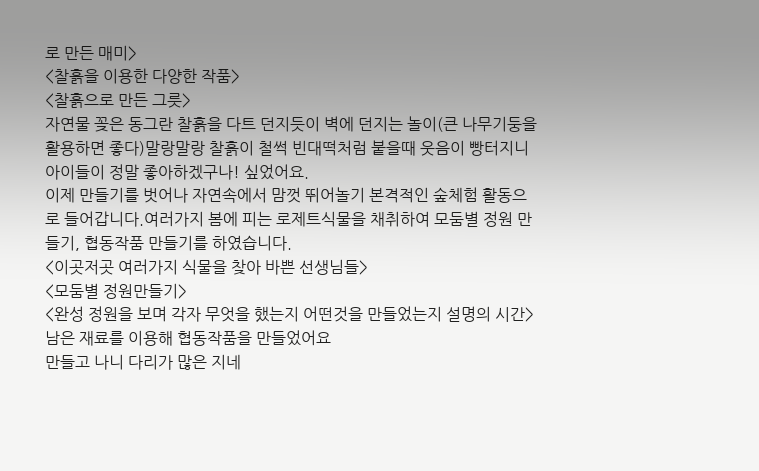로 만든 매미>
<찰흙을 이용한 다양한 작품>
<찰흙으로 만든 그릇>
자연물 꽂은 동그란 찰흙을 다트 던지듯이 벽에 던지는 놀이(큰 나무기둥을 활용하면 좋다)말랑말랑 찰흙이 철썩 빈대떡처럼 붙을때 웃음이 빵터지니 아이들이 정말 좋아하겠구나! 싶었어요.
이제 만들기를 벗어나 자연속에서 맘껏 뛰어놀기 본격적인 숲체험 활동으로 들어갑니다.여러가지 봄에 피는 로제트식물을 채취하여 모둠별 정원 만들기, 협동작품 만들기를 하였습니다.
<이곳저곳 여러가지 식물을 찾아 바쁜 선생님들>
<모둠별 정원만들기>
<완성 정원을 보며 각자 무엇을 했는지 어떤것을 만들었는지 설명의 시간>
남은 재료를 이용해 협동작품을 만들었어요
만들고 나니 다리가 많은 지네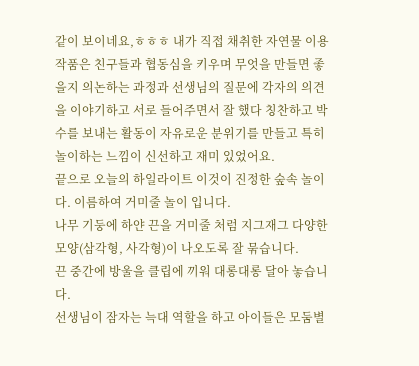같이 보이네요,ㅎㅎㅎ 내가 직접 채취한 자연물 이용 작품은 친구들과 협동심을 키우며 무엇을 만들면 좋을지 의논하는 과정과 선생님의 질문에 각자의 의견을 이야기하고 서로 들어주면서 잘 했다 칭찬하고 박수를 보내는 활동이 자유로운 분위기를 만들고 특히 놀이하는 느낌이 신선하고 재미 있었어요.
끝으로 오늘의 하일라이트 이것이 진정한 숲속 놀이다. 이름하여 거미줄 놀이 입니다.
나무 기둥에 하얀 끈을 거미줄 처럼 지그재그 다양한 모양(삼각형, 사각형)이 나오도록 잘 묶습니다.
끈 중간에 방울을 클립에 끼워 대롱대롱 달아 놓습니다.
선생님이 잠자는 늑대 역할을 하고 아이들은 모둠별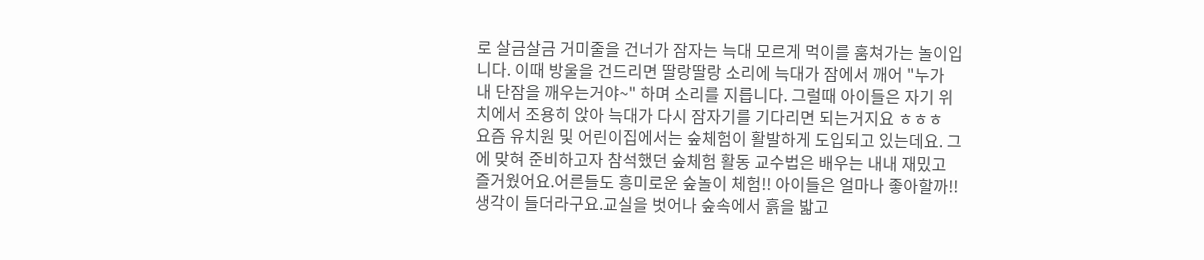로 살금살금 거미줄을 건너가 잠자는 늑대 모르게 먹이를 훔쳐가는 놀이입니다. 이때 방울을 건드리면 딸랑딸랑 소리에 늑대가 잠에서 깨어 "누가 내 단잠을 깨우는거야~" 하며 소리를 지릅니다. 그럴때 아이들은 자기 위치에서 조용히 앉아 늑대가 다시 잠자기를 기다리면 되는거지요 ㅎㅎㅎ
요즘 유치원 및 어린이집에서는 숲체험이 활발하게 도입되고 있는데요. 그에 맞혀 준비하고자 참석했던 숲체험 활동 교수법은 배우는 내내 재밌고 즐거웠어요.어른들도 흥미로운 숲놀이 체험!! 아이들은 얼마나 좋아할까!! 생각이 들더라구요.교실을 벗어나 숲속에서 흙을 밟고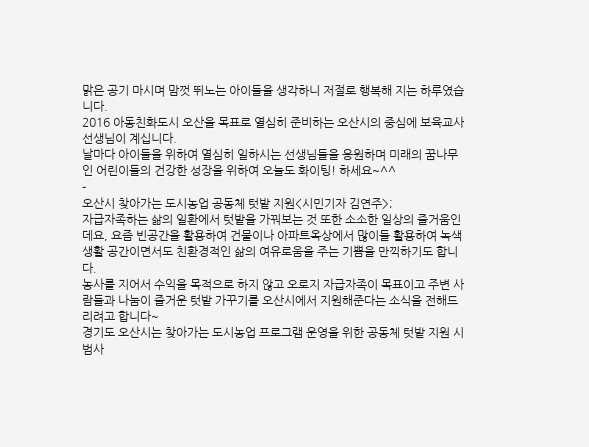맑은 공기 마시며 맘껏 뛰노는 아이들을 생각하니 저절로 행복해 지는 하루였습니다.
2016 아동친화도시 오산을 목표로 열심히 준비하는 오산시의 중심에 보육교사 선생님이 계십니다.
날마다 아이들을 위하여 열심히 일하시는 선생님들을 응원하며 미래의 꿈나무인 어린이들의 건강한 성장을 위하여 오늘도 화이팅! 하세요~^^
-
오산시 찾아가는 도시농업 공동체 텃밭 지원<시민기자 김연주>;
자급자족하는 삶의 일환에서 텃밭을 가꿔보는 것 또한 소소한 일상의 즐거움인데요, 요즘 빈공간을 활용하여 건물이나 아파트옥상에서 많이들 활용하여 녹색생활 공간이면서도 친환경적인 삶의 여유로움을 주는 기쁨을 만끽하기도 합니다.
농사를 지어서 수익을 목적으로 하지 않고 오로지 자급자족이 목표이고 주변 사람들과 나눔이 즐거운 텃밭 가꾸기를 오산시에서 지원해준다는 소식을 전해드리려고 합니다~
경기도 오산시는 찾아가는 도시농업 프로그램 운영을 위한 공동체 텃밭 지원 시범사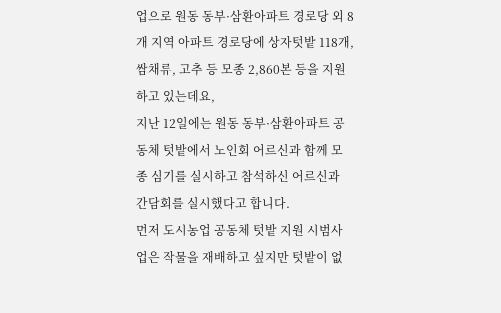업으로 원동 동부·삼환아파트 경로당 외 8개 지역 아파트 경로당에 상자텃밭 118개, 쌈채류, 고추 등 모종 2,860본 등을 지원하고 있는데요,
지난 12일에는 원동 동부·삼환아파트 공동체 텃밭에서 노인회 어르신과 함께 모종 심기를 실시하고 참석하신 어르신과 간담회를 실시했다고 합니다.
먼저 도시농업 공동체 텃밭 지원 시범사업은 작물을 재배하고 싶지만 텃밭이 없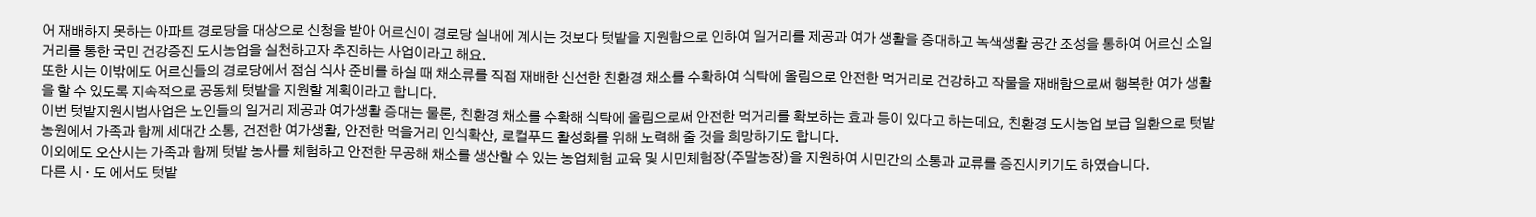어 재배하지 못하는 아파트 경로당을 대상으로 신청을 받아 어르신이 경로당 실내에 계시는 것보다 텃밭을 지원함으로 인하여 일거리를 제공과 여가 생활을 증대하고 녹색생활 공간 조성을 통하여 어르신 소일거리를 통한 국민 건강증진 도시농업을 실천하고자 추진하는 사업이라고 해요.
또한 시는 이밖에도 어르신들의 경로당에서 점심 식사 준비를 하실 때 채소류를 직접 재배한 신선한 친환경 채소를 수확하여 식탁에 올림으로 안전한 먹거리로 건강하고 작물을 재배함으로써 행복한 여가 생활을 할 수 있도록 지속적으로 공동체 텃밭을 지원할 계획이라고 합니다.
이번 텃밭지원시범사업은 노인들의 일거리 제공과 여가생활 증대는 물론, 친환경 채소를 수확해 식탁에 올림으로써 안전한 먹거리를 확보하는 효과 등이 있다고 하는데요, 친환경 도시농업 보급 일환으로 텃밭농원에서 가족과 함께 세대간 소통, 건전한 여가생활, 안전한 먹을거리 인식확산, 로컬푸드 활성화를 위해 노력해 줄 것을 희망하기도 합니다.
이외에도 오산시는 가족과 함께 텃밭 농사를 체험하고 안전한 무공해 채소를 생산할 수 있는 농업체험 교육 및 시민체험장(주말농장)을 지원하여 시민간의 소통과 교류를 증진시키기도 하였습니다.
다른 시 · 도 에서도 텃밭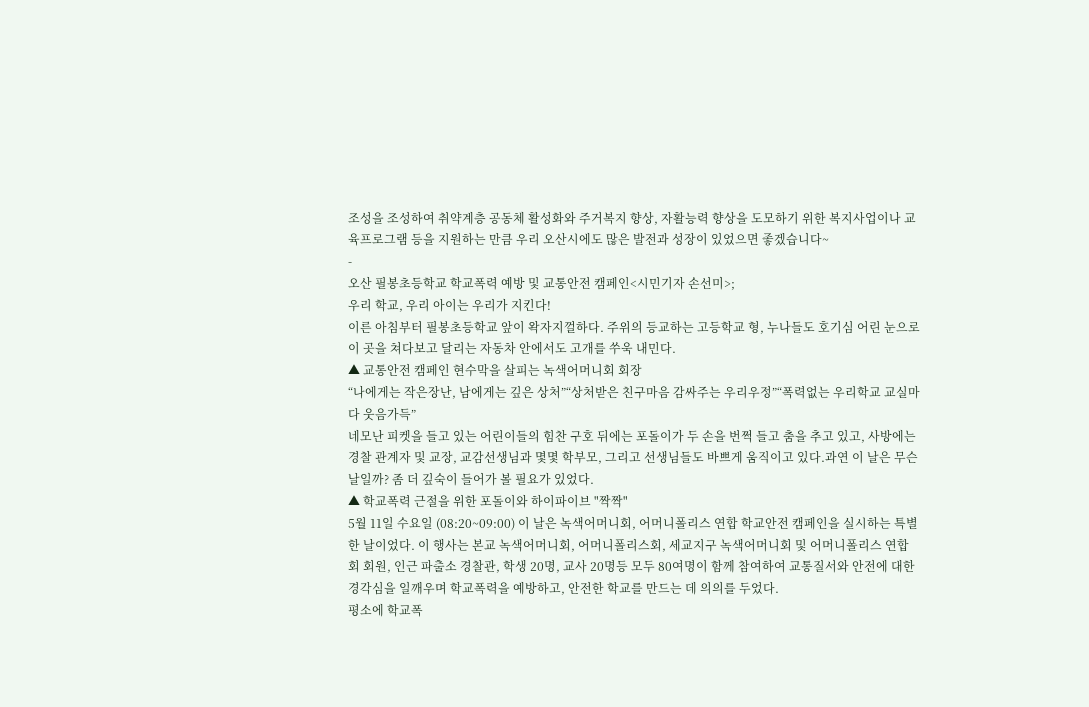조성을 조성하여 취약계층 공동체 활성화와 주거복지 향상, 자활능력 향상을 도모하기 위한 복지사업이나 교육프로그램 등을 지원하는 만큼 우리 오산시에도 많은 발전과 성장이 있었으면 좋겠습니다~
-
오산 필봉초등학교 학교폭력 예방 및 교통안전 캠페인<시민기자 손선미>;
우리 학교, 우리 아이는 우리가 지킨다!
이른 아침부터 필봉초등학교 앞이 왁자지껄하다. 주위의 등교하는 고등학교 형, 누나들도 호기심 어린 눈으로 이 곳을 쳐다보고 달리는 자동차 안에서도 고개를 쑤욱 내민다.
▲ 교통안전 캠페인 현수막을 살피는 녹색어머니회 회장
“나에게는 작은장난, 남에게는 깊은 상처”“상처받은 친구마음 감싸주는 우리우정”“폭력없는 우리학교 교실마다 웃음가득”
네모난 피켓을 들고 있는 어린이들의 힘찬 구호 뒤에는 포돌이가 두 손을 번쩍 들고 춤을 추고 있고, 사방에는 경찰 관계자 및 교장, 교감선생님과 몇몇 학부모, 그리고 선생님들도 바쁘게 움직이고 있다.과연 이 날은 무슨 날일까? 좀 더 깊숙이 들어가 볼 필요가 있었다.
▲ 학교폭력 근절을 위한 포돌이와 하이파이브 "짝짝"
5월 11일 수요일 (08:20~09:00) 이 날은 녹색어머니회, 어머니폴리스 연합 학교안전 캠페인을 실시하는 특별한 날이었다. 이 행사는 본교 녹색어머니회, 어머니폴리스회, 세교지구 녹색어머니회 및 어머니폴리스 연합회 회원, 인근 파출소 경찰관, 학생 20명, 교사 20명등 모두 80여명이 함께 참여하여 교통질서와 안전에 대한 경각심을 일깨우며 학교폭력을 예방하고, 안전한 학교를 만드는 데 의의를 두었다.
평소에 학교폭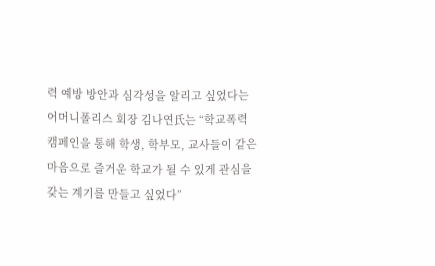력 예방 방안과 심각성을 알리고 싶었다는 어머니폴리스 회장 김나연氏는 “학교폭력 캠페인을 통해 학생, 학부모, 교사들이 같은 마음으로 즐거운 학교가 될 수 있게 관심을 갖는 계기를 만들고 싶었다”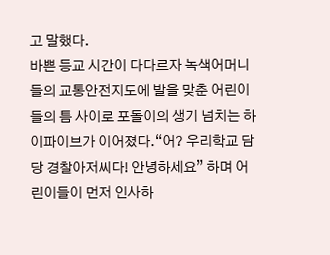고 말했다.
바쁜 등교 시간이 다다르자 녹색어머니들의 교통안전지도에 발을 맞춘 어린이들의 틈 사이로 포돌이의 생기 넘치는 하이파이브가 이어졌다.“어? 우리학교 담당 경찰아저씨다! 안녕하세요” 하며 어린이들이 먼저 인사하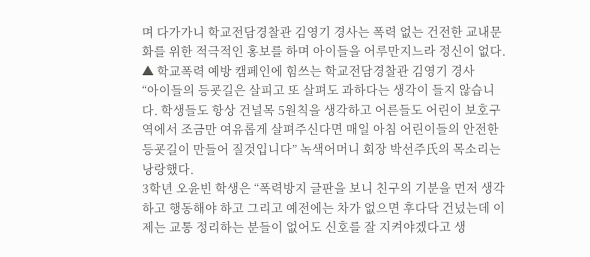며 다가가니 학교전담경찰관 김영기 경사는 폭력 없는 건전한 교내문화를 위한 적극적인 홍보를 하며 아이들을 어루만지느라 정신이 없다.
▲ 학교폭력 예방 캠페인에 힘쓰는 학교전담경찰관 김영기 경사
“아이들의 등굣길은 살피고 또 살펴도 과하다는 생각이 들지 않습니다. 학생들도 항상 건널목 5원칙을 생각하고 어른들도 어린이 보호구역에서 조금만 여유롭게 살펴주신다면 매일 아침 어린이들의 안전한 등굣길이 만들어 질것입니다” 녹색어머니 회장 박선주氏의 목소리는 낭랑했다.
3학년 오윤빈 학생은 “폭력방지 글판을 보니 친구의 기분을 먼저 생각하고 행동해야 하고 그리고 예전에는 차가 없으면 후다닥 건넜는데 이제는 교통 정리하는 분들이 없어도 신호를 잘 지켜야겠다고 생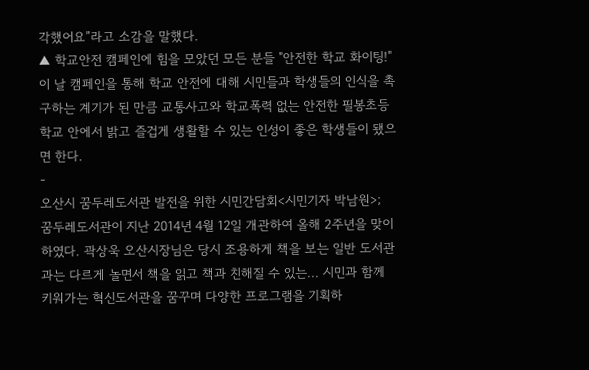각했어요”라고 소감을 말했다.
▲ 학교안전 캠페인에 힘을 모았던 모든 분들 "안전한 학교 화이팅!"
이 날 캠페인을 통해 학교 안전에 대해 시민들과 학생들의 인식을 촉구하는 계기가 된 만큼 교통사고와 학교폭력 없는 안전한 필봉초등학교 안에서 밝고 즐겁게 생활할 수 있는 인성이 좋은 학생들이 됐으면 한다.
-
오산시 꿈두레도서관 발전을 위한 시민간담회<시민기자 박남원>;
꿈두레도서관이 지난 2014년 4월 12일 개관하여 올해 2주년을 맞이하였다. 곽상욱 오산시장님은 당시 조용하게 책을 보는 일반 도서관과는 다르게 놀면서 책을 읽고 책과 친해질 수 있는... 시민과 함께 키워가는 혁신도서관을 꿈꾸며 다양한 프로그램을 기획하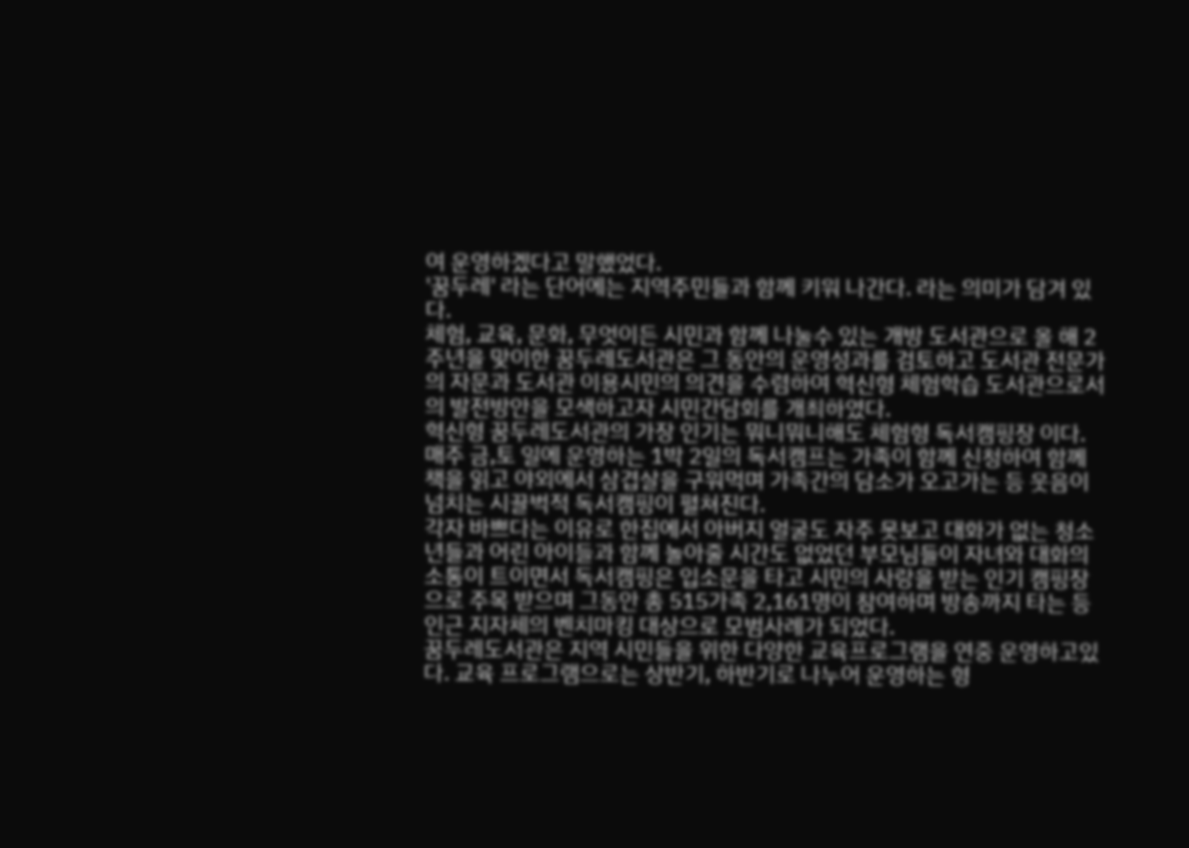여 운영하겠다고 말했었다.
'꿈두레' 라는 단어에는 지역주민들과 함께 키워 나간다. 라는 의미가 담겨 있다.
체험, 교육, 문화, 무엇이든 시민과 함께 나눌수 있는 개방 도서관으로 올 해 2주년을 맞이한 꿈두레도서관은 그 동안의 운영성과를 검토하고 도서관 전문가의 자문과 도서관 이용시민의 의견을 수렴하여 혁신형 체험학습 도서관으로서의 발전방안을 모색하고자 시민간담회를 개최하였다.
혁신형 꿈두레도서관의 가장 인기는 뭐니뭐니해도 체험형 독서캠핑장 이다. 매주 금,토 일에 운영하는 1박 2일의 독서캠프는 가족이 함께 신청하여 함께 책을 읽고 야외에서 삼겹살을 구워먹며 가족간의 담소가 오고가는 등 웃음이 넘치는 시끌벅적 독서캠핑이 펼쳐진다.
각자 바쁘다는 이유로 한집에서 아버지 얼굴도 자주 못보고 대화가 없는 청소년들과 어린 아이들과 함께 놀아줄 시간도 없었던 부모님들이 자녀와 대화의 소통이 트이면서 독서캠핑은 입소문을 타고 시민의 사랑을 받는 인기 캠핑장으로 주목 받으며 그동안 총 515가족 2,161명이 참여하며 방송까지 타는 등 인근 지자체의 벤치마킹 대상으로 모범사례가 되었다.
꿈두레도서관은 지역 시민들을 위한 다양한 교육프로그램을 연중 운영하고있다. 교육 프로그램으로는 상반기, 하반기로 나누어 운영하는 형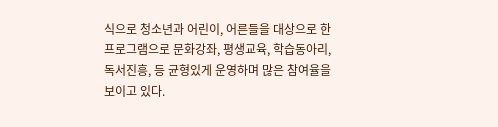식으로 청소년과 어린이, 어른들을 대상으로 한 프로그램으로 문화강좌, 평생교육, 학습동아리, 독서진흥, 등 균형있게 운영하며 많은 참여율을 보이고 있다.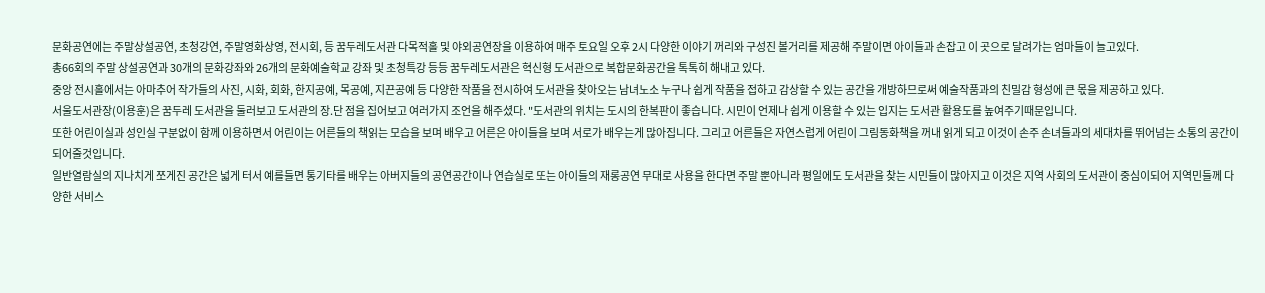문화공연에는 주말상설공연, 초청강연, 주말영화상영, 전시회, 등 꿈두레도서관 다목적홀 및 야외공연장을 이용하여 매주 토요일 오후 2시 다양한 이야기 꺼리와 구성진 볼거리를 제공해 주말이면 아이들과 손잡고 이 곳으로 달려가는 엄마들이 늘고있다.
총66회의 주말 상설공연과 30개의 문화강좌와 26개의 문화예술학교 강좌 및 초청특강 등등 꿈두레도서관은 혁신형 도서관으로 복합문화공간을 톡톡히 해내고 있다.
중앙 전시홀에서는 아마추어 작가들의 사진, 시화, 회화, 한지공예, 목공예, 지끈공예 등 다양한 작품을 전시하여 도서관을 찾아오는 남녀노소 누구나 쉽게 작품을 접하고 감상할 수 있는 공간을 개방하므로써 예술작품과의 친밀감 형성에 큰 몫을 제공하고 있다.
서울도서관장(이용훈)은 꿈두레 도서관을 둘러보고 도서관의 장.단 점을 집어보고 여러가지 조언을 해주셨다. "도서관의 위치는 도시의 한복판이 좋습니다. 시민이 언제나 쉽게 이용할 수 있는 입지는 도서관 활용도를 높여주기때문입니다.
또한 어린이실과 성인실 구분없이 함께 이용하면서 어린이는 어른들의 책읽는 모습을 보며 배우고 어른은 아이들을 보며 서로가 배우는게 많아집니다. 그리고 어른들은 자연스럽게 어린이 그림동화책을 꺼내 읽게 되고 이것이 손주 손녀들과의 세대차를 뛰어넘는 소통의 공간이 되어줄것입니다.
일반열람실의 지나치게 쪼게진 공간은 넓게 터서 예를들면 통기타를 배우는 아버지들의 공연공간이나 연습실로 또는 아이들의 재롱공연 무대로 사용을 한다면 주말 뿐아니라 평일에도 도서관을 찾는 시민들이 많아지고 이것은 지역 사회의 도서관이 중심이되어 지역민들께 다양한 서비스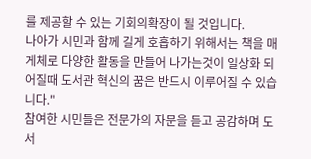를 제공할 수 있는 기회의확장이 될 것입니다.
나아가 시민과 함께 길게 호흡하기 위해서는 책을 매게체로 다양한 활동을 만들어 나가는것이 일상화 되어질때 도서관 혁신의 꿈은 반드시 이루어질 수 있습니다."
참여한 시민들은 전문가의 자문을 듣고 공감하며 도서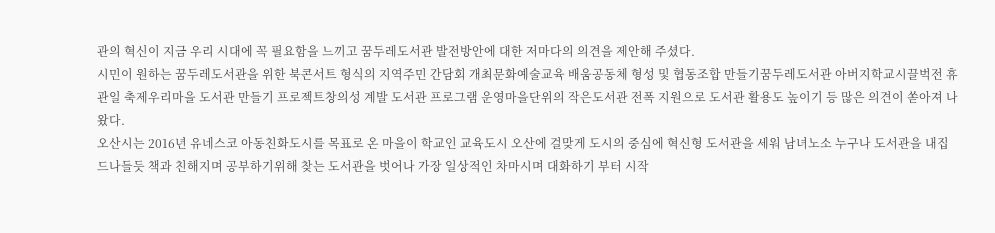관의 혁신이 지금 우리 시대에 꼭 필요함을 느끼고 꿈두레도서관 발전방안에 대한 저마다의 의견을 제안해 주셨다.
시민이 원하는 꿈두레도서관을 위한 북콘서트 형식의 지역주민 간담회 개최문화예술교육 배움공동체 형성 및 협동조합 만들기꿈두레도서관 아버지학교시끌벅전 휴관일 축제우리마을 도서관 만들기 프로젝트창의성 계발 도서관 프로그램 운영마을단위의 작은도서관 전폭 지원으로 도서관 활용도 높이기 등 많은 의견이 쏟아져 나왔다.
오산시는 2016년 유네스코 아동친화도시를 목표로 온 마을이 학교인 교육도시 오산에 걸맞게 도시의 중심에 혁신형 도서관을 세워 남녀노소 누구나 도서관을 내집 드나들듯 책과 친해지며 공부하기위해 찾는 도서관을 벗어나 가장 일상적인 차마시며 대화하기 부터 시작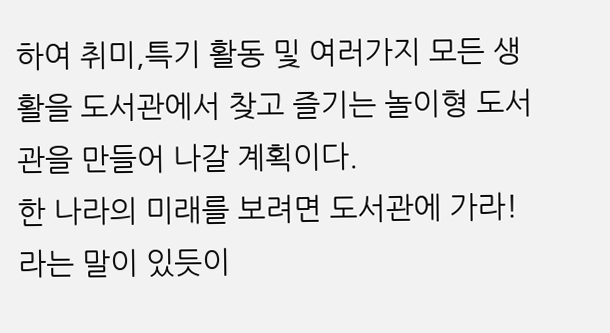하여 취미,특기 활동 및 여러가지 모든 생활을 도서관에서 찾고 즐기는 놀이형 도서관을 만들어 나갈 계획이다.
한 나라의 미래를 보려면 도서관에 가라! 라는 말이 있듯이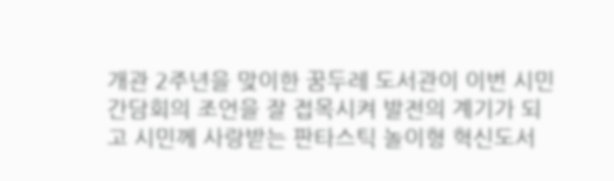개관 2주년을 맞이한 꿈두레 도서관이 이번 시민 간담회의 조언을 잘 접목시켜 발전의 계기가 되고 시민께 사랑받는 판타스틱 놀이형 혁신도서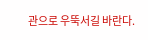관으로 우뚝서길 바란다.